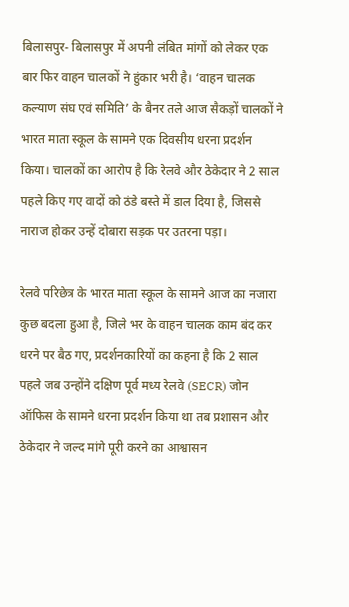बिलासपुर- बिलासपुर में अपनी लंबित मांगों को लेकर एक बार फिर वाहन चालकों ने हुंकार भरी है। ‘वाहन चालक कल्याण संघ एवं समिति’ के बैनर तले आज सैकड़ों चालकों ने भारत माता स्कूल के सामने एक दिवसीय धरना प्रदर्शन किया। चालकों का आरोप है कि रेलवे और ठेकेदार ने 2 साल पहले किए गए वादों को ठंडे बस्ते में डाल दिया है, जिससे नाराज होकर उन्हें दोबारा सड़क पर उतरना पड़ा।

रेलवे परिछेत्र के भारत माता स्कूल के सामने आज का नजारा कुछ बदला हुआ है, जिले भर के वाहन चालक काम बंद कर धरने पर बैठ गए, प्रदर्शनकारियों का कहना है कि 2 साल पहले जब उन्होंने दक्षिण पूर्व मध्य रेलवे (SECR) जोन ऑफिस के सामने धरना प्रदर्शन किया था तब प्रशासन और ठेकेदार ने जल्द मांगे पूरी करने का आश्वासन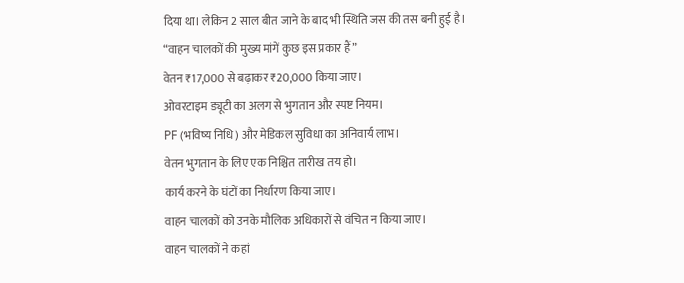दिया था। लेकिन 2 साल बीत जाने के बाद भी स्थिति जस की तस बनी हुई है।
“वाहन चालकों की मुख्य मांगें कुछ इस प्रकार हैं”
वेतन ₹17,000 से बढ़ाकर ₹20,000 किया जाए।
ओवरटाइम ड्यूटी का अलग से भुगतान और स्पष्ट नियम।
PF (भविष्य निधि) और मेडिकल सुविधा का अनिवार्य लाभ।
वेतन भुगतान के लिए एक निश्चित तारीख तय हो।
कार्य करने के घंटों का निर्धारण किया जाए।
वाहन चालकों को उनके मौलिक अधिकारों से वंचित न किया जाए।
वाहन चालकों ने कहां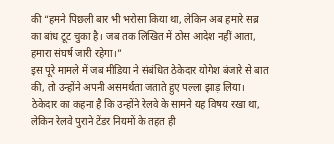की “हमने पिछली बार भी भरोसा किया था, लेकिन अब हमारे सब्र का बांध टूट चुका है। जब तक लिखित में ठोस आदेश नहीं आता, हमारा संघर्ष जारी रहेगा।”
इस पूरे मामले में जब मीडिया ने संबंधित ठेकेदार योगेश बंजारे से बात की, तो उन्होंने अपनी असमर्थता जताते हुए पल्ला झाड़ लिया। ठेकेदार का कहना है कि उन्होंने रेलवे के सामने यह विषय रखा था, लेकिन रेलवे पुराने टेंडर नियमों के तहत ही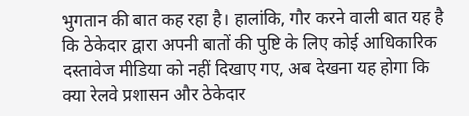भुगतान की बात कह रहा है। हालांकि, गौर करने वाली बात यह है कि ठेकेदार द्वारा अपनी बातों की पुष्टि के लिए कोई आधिकारिक दस्तावेज मीडिया को नहीं दिखाए गए, अब देखना यह होगा कि क्या रेलवे प्रशासन और ठेकेदार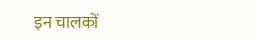इन चालकों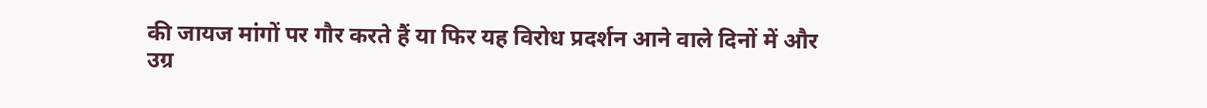की जायज मांगों पर गौर करते हैं या फिर यह विरोध प्रदर्शन आने वाले दिनों में और उग्र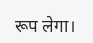रूप लेगा।